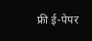फ्री ई-पेपर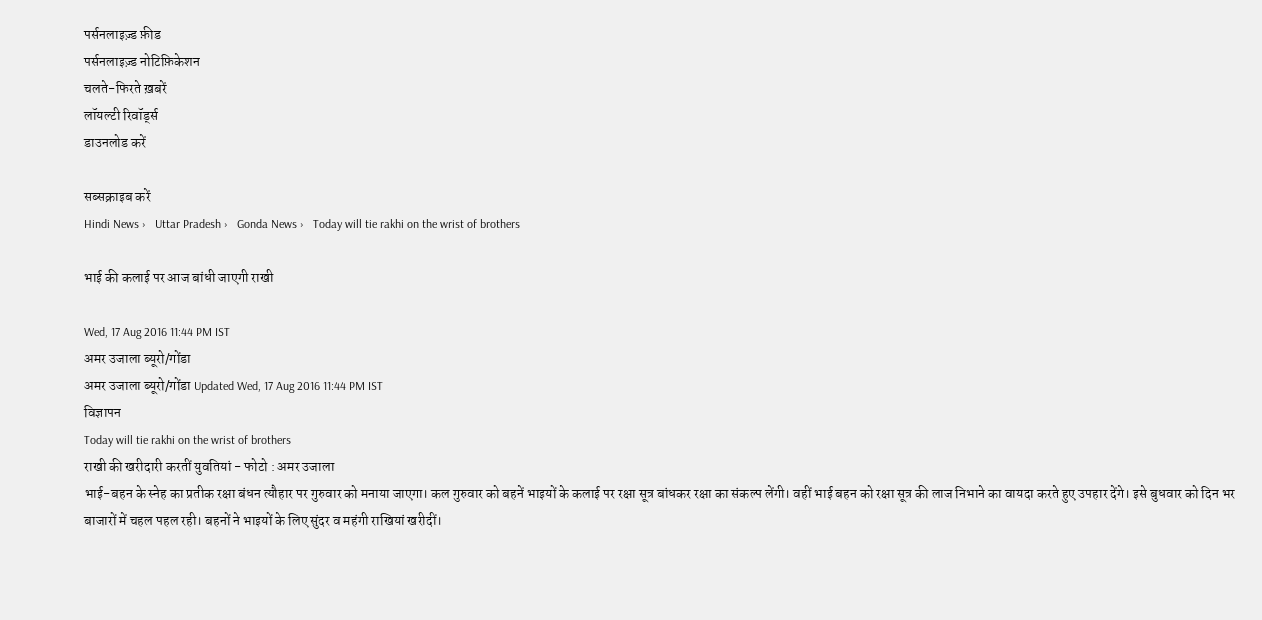पर्सनलाइज़्ड फ़ीड
पर्सनलाइज़्ड नोटिफ़िकेशन
चलते-फिरते ख़बरें
लॉयल्टी रिवॉर्ड्स
डाउनलोड करें

सब्सक्राइब करें
Hindi News ›   Uttar Pradesh ›   Gonda News ›   Today will tie rakhi on the wrist of brothers

भाई की कलाई पर आज बांधी जाएगी राखी

Wed, 17 Aug 2016 11:44 PM IST
अमर उजाला ब्यूरो/गोंडा
अमर उजाला ब्यूरो/गोंडा Updated Wed, 17 Aug 2016 11:44 PM IST
विज्ञापन
Today will tie rakhi on the wrist of brothers
राखी की खरीदारी करतीं युवतियां - फोटो : अमर उजाला
भाई-बहन के स्नेह का प्रतीक रक्षा बंधन त्यौहार पर गुरुवार को मनाया जाएगा। कल गुरुवार को बहनें भाइयों के कलाई पर रक्षा सूत्र बांधकर रक्षा का संकल्प लेंगी। वहीं भाई बहन को रक्षा सूत्र की लाज निभाने का वायदा करते हुए उपहार देंगे। इसे बुधवार को दिन भर बाजारों में चहल पहल रही। बहनों ने भाइयों के लिए सुंदर व महंगी राखियां खरीदीं।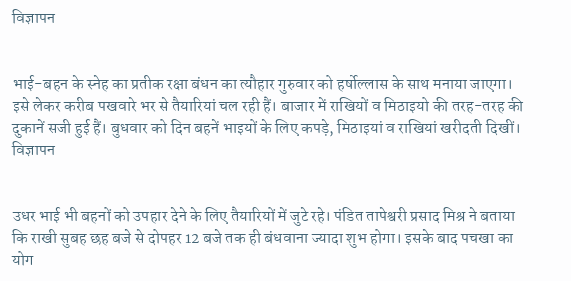विज्ञापन


भाई-बहन के स्नेह का प्रतीक रक्षा बंधन का त्यौहार गुरुवार को हर्षोल्लास के साथ मनाया जाएगा। इसे लेकर करीब पखवारे भर से तैयारियां चल रही हैं। बाजार में राखियों व मिठाइयो की तरह-तरह की दुकानें सजी हुई हैं। बुधवार को दिन बहनें भाइयों के लिए कपड़े, मिठाइयां व राखियां खरीदती दिखीं।
विज्ञापन


उधर भाई भी बहनों को उपहार देने के लिए तैयारियों में जुटे रहे। पंडित तापेश्वरी प्रसाद मिश्र ने बताया कि राखी सुबह छह बजे से दोपहर 12 बजे तक ही बंधवाना ज्यादा शुभ होगा। इसके बाद पचखा का योग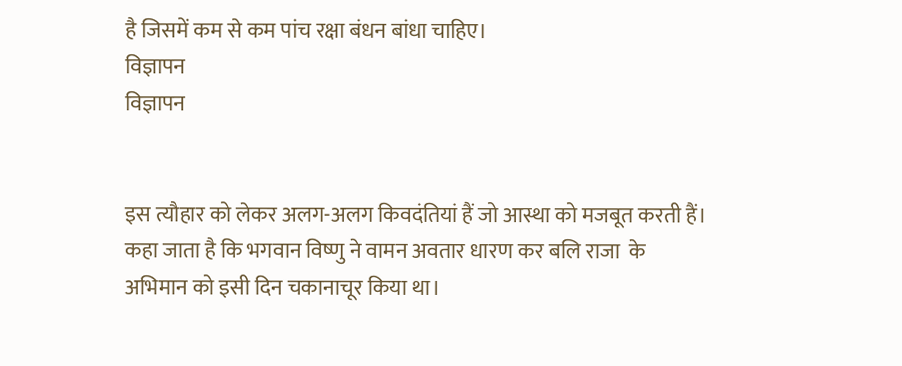है जिसमें कम से कम पांच रक्षा बंधन बांधा चाहिए।
विज्ञापन
विज्ञापन


इस त्यौहार को लेकर अलग-अलग किवदंतियां हैं जो आस्था को मजबूत करती हैं। कहा जाता है कि भगवान विष्णु ने वामन अवतार धारण कर बलि राजा  के अभिमान को इसी दिन चकानाचूर किया था।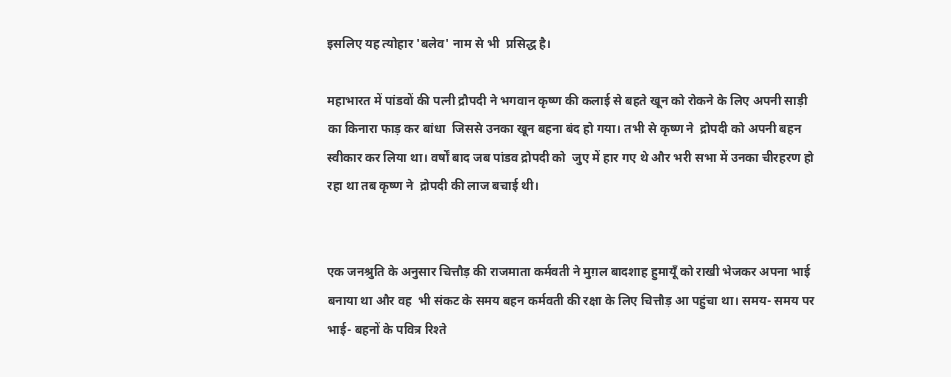इसलिए यह त्योहार 'बलेव' नाम से भी  प्रसिद्ध है।

महाभारत में पांडवों की पत्नी द्रौपदी ने भगवान कृष्ण की कलाई से बहते खून को रोकने के लिए अपनी साड़ी  का किनारा फाड़ कर बांधा  जिससे उनका खून बहना बंद हो गया। तभी से कृष्ण ने  द्रोपदी को अपनी बहन स्वीकार कर लिया था। वर्षों बाद जब पांडव द्रोपदी को  जुए में हार गए थे और भरी सभा में उनका चीरहरण हो रहा था तब कृष्ण ने  द्रोपदी की लाज बचाई थी।


एक जनश्रुति के अनुसार चित्तौड़ की राजमाता कर्मवती ने मुग़ल बादशाह हुमायूँ को राखी भेजकर अपना भाई बनाया था और वह  भी संकट के समय बहन कर्मवती की रक्षा के लिए चित्तौड़ आ पहुंचा था। समय- समय पर भाई- बहनों के पवित्र रिश्ते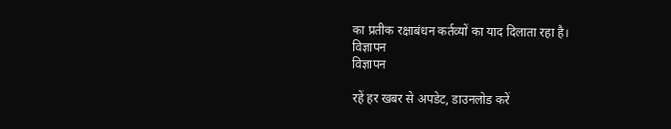का प्रतीक रक्षाबंधन कर्तव्यों का याद दिलाता रहा है।
विज्ञापन
विज्ञापन

रहें हर खबर से अपडेट, डाउनलोड करें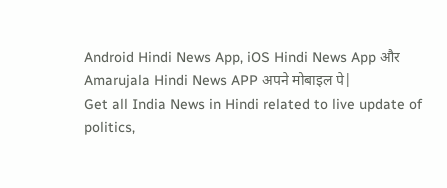Android Hindi News App, iOS Hindi News App और Amarujala Hindi News APP अपने मोबाइल पे|
Get all India News in Hindi related to live update of politics,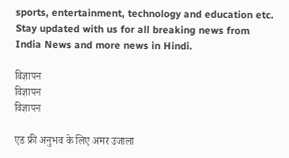sports, entertainment, technology and education etc. Stay updated with us for all breaking news from India News and more news in Hindi.

विज्ञापन
विज्ञापन
विज्ञापन

एड फ्री अनुभव के लिए अमर उजाला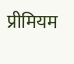प्रीमियम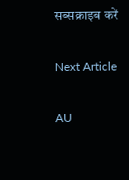सब्सक्राइब करें

Next Article

AU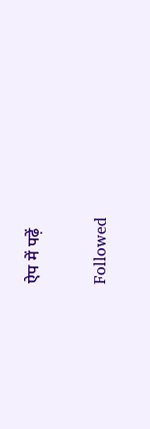ऐप में पढ़ें

Followed